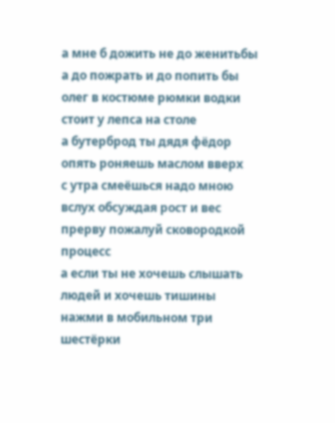а мне б дожить не до женитьбы
а до пожрать и до попить бы
олег в костюме рюмки водки
стоит у лепса на столе
а бутерброд ты дядя фёдор
опять роняешь маслом вверх
с утра смеёшься надо мною
вслух обсуждая рост и вес
прерву пожалуй сковородкой
процесс
а если ты не хочешь слышать
людей и хочешь тишины
нажми в мобильном три шестёрки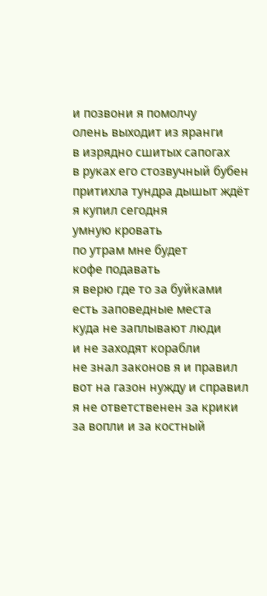и позвони я помолчу
олень выходит из яранги
в изрядно сшитых сапогах
в руках его стозвучный бубен
притихла тундра дышыт ждёт
я купил сегодня
умную кровать
по утрам мне будет
кофе подавать
я верю где то за буйками
есть заповедные места
куда не заплывают люди
и не заходят корабли
не знал законов я и правил
вот на газон нужду и справил
я не ответственен за крики
за вопли и за костный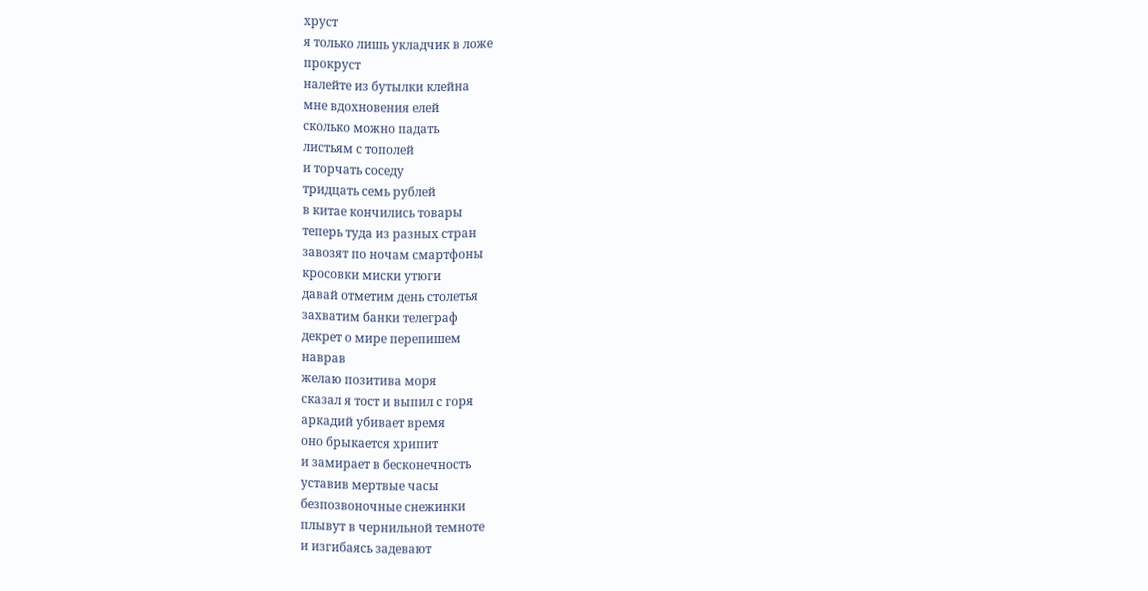хруст
я только лишь укладчик в ложе
прокруст
налейте из бутылки клейна
мне вдохновения елей
сколько можно падать
листьям с тополей
и торчать соседу
тридцать семь рублей
в китае кончились товары
теперь туда из разных стран
завозят по ночам смартфоны
кросовки миски утюги
давай отметим день столетья
захватим банки телеграф
декрет о мире перепишем
наврав
желаю позитива моря
сказал я тост и выпил с горя
аркадий убивает время
оно брыкается хрипит
и замирает в бесконечность
уставив мертвые часы
безпозвоночные снежинки
плывут в чернильной темноте
и изгибаясь задевают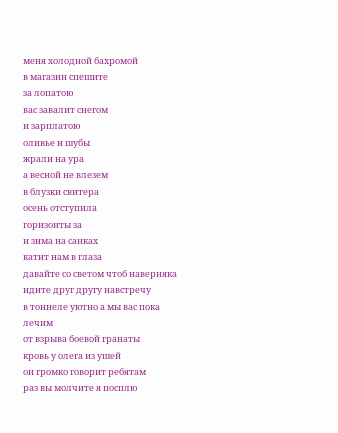меня холодной бахромой
в магазин спешите
за лопатою
вас завалит снегом
и зарплатою
оливье и шубы
жрали на ура
а весной не влезем
в блузки свитера
осень отступила
горизонты за
и зима на санках
катит нам в глаза
давайте со светом чтоб наверняка
идите друг другу навстречу
в тоннеле уютно а мы вас пока
лечим
от взрыва боевой гранаты
кровь у олега из ушей
он громко говорит ребятам
раз вы молчите я посплю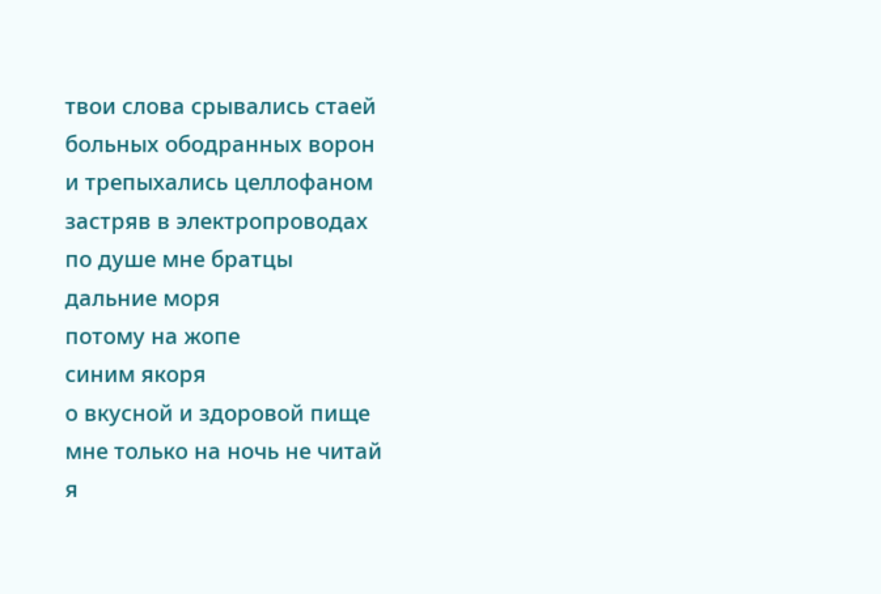твои слова срывались стаей
больных ободранных ворон
и трепыхались целлофаном
застряв в электропроводах
по душе мне братцы
дальние моря
потому на жопе
синим якоря
о вкусной и здоровой пище
мне только на ночь не читай
я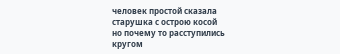человек простой сказала
старушка с острою косой
но почему то расступились
кругом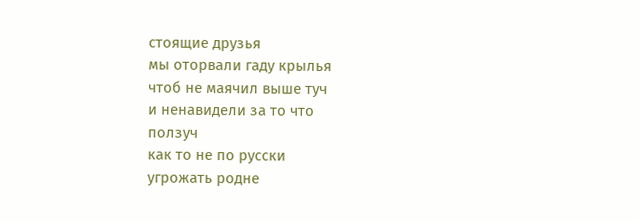стоящие друзья
мы оторвали гаду крылья
чтоб не маячил выше туч
и ненавидели за то что
ползуч
как то не по русски
угрожать родне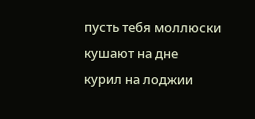пусть тебя моллюски
кушают на дне
курил на лоджии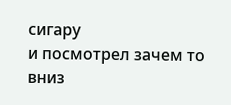сигару
и посмотрел зачем то вниз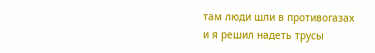там люди шли в противогазах
и я решил надеть трусы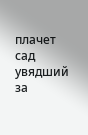плачет сад увядший
за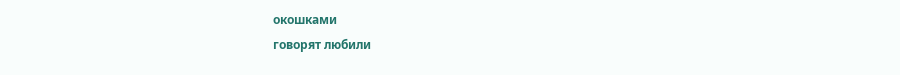окошками
говорят любили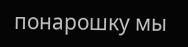понарошку мы